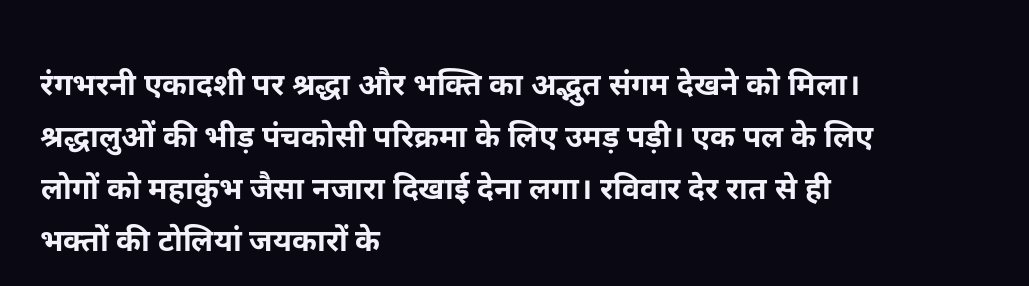रंगभरनी एकादशी पर श्रद्धा और भक्ति का अद्भुत संगम देखने को मिला। श्रद्धालुओं की भीड़ पंचकोसी परिक्रमा के लिए उमड़ पड़ी। एक पल के लिए लोगों को महाकुंभ जैसा नजारा दिखाई देना लगा। रविवार देर रात से ही भक्तों की टोलियां जयकारों के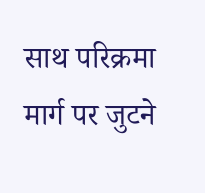साथ परिक्रमा मार्ग पर जुटने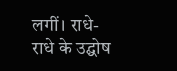लगीं। राधे-राधे के उद्घोष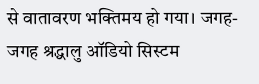से वातावरण भक्तिमय हो गया। जगह-जगह श्रद्धालु ऑडियो सिस्टम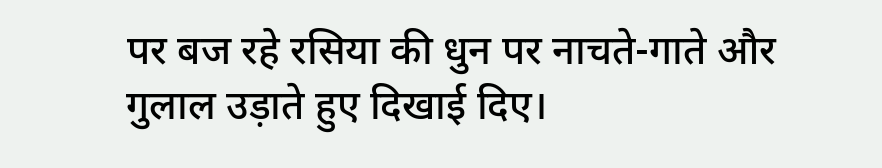पर बज रहे रसिया की धुन पर नाचते-गाते और गुलाल उड़ाते हुए दिखाई दिए।